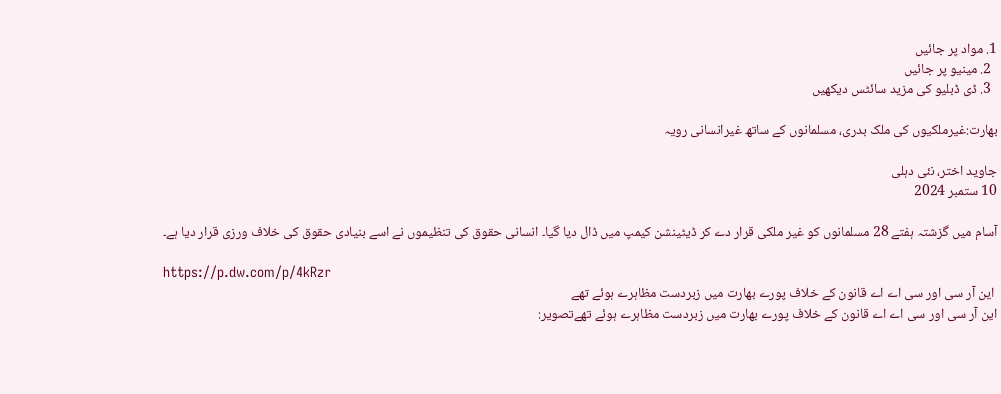1. مواد پر جائیں
  2. مینیو پر جائیں
  3. ڈی ڈبلیو کی مزید سائٹس دیکھیں

بھارت:غیرملکیوں کی ملک بدری، مسلمانوں کے ساتھ غیرانسانی رویہ

جاوید اختر، نئی دہلی
10 ستمبر 2024

آسام میں گزشتہ ہفتے 28 مسلمانوں کو غیر ملکی قرار دے کر ڈیٹینشن کیمپ میں ڈال دیا گیا۔ انسانی حقوق کی تنظیموں نے اسے بنیادی حقوق کی خلاف ورزی قرار دیا ہے۔

https://p.dw.com/p/4kRzr
 این آر سی اور سی اے اے قانون کے خلاف پورے بھارت میں زبردست مظاہرے ہوئے تھے
این آر سی اور سی اے اے قانون کے خلاف پورے بھارت میں زبردست مظاہرے ہوئے تھےتصویر: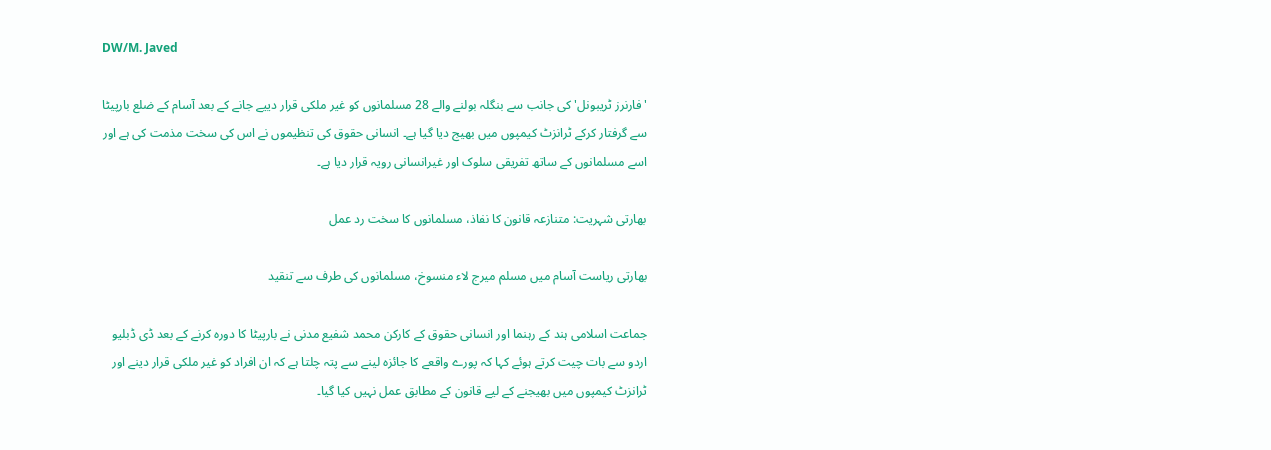DW/M. Javed

'فارنرز ٹریبونل' کی جانب سے بنگلہ بولنے والے 28 مسلمانوں کو غیر ملکی قرار دییے جانے کے بعد آسام کے ضلع بارپیٹا سے گرفتار کرکے ٹرانزٹ کیمپوں میں بھیج دیا گیا ہے۔ انسانی حقوق کی تنظیموں نے اس کی سخت مذمت کی ہے اور اسے مسلمانوں کے ساتھ تفریقی سلوک اور غیرانسانی رویہ قرار دیا ہے۔

بھارتی شہریت: متنازعہ قانون کا نفاذ، مسلمانوں کا سخت رد عمل

بھارتی ریاست آسام میں مسلم میرج لاء منسوخ، مسلمانوں کی طرف سے تنقید

جماعت اسلامی ہند کے رہنما اور انسانی حقوق کے کارکن محمد شفیع مدنی نے بارپیٹا کا دورہ کرنے کے بعد ڈی ڈبلیو اردو سے بات چیت کرتے ہوئے کہا کہ پورے واقعے کا جائزہ لینے سے پتہ چلتا ہے کہ ان افراد کو غیر ملکی قرار دینے اور ٹرانزٹ کیمپوں میں بھیجنے کے لیے قانون کے مطابق عمل نہیں کیا گیا۔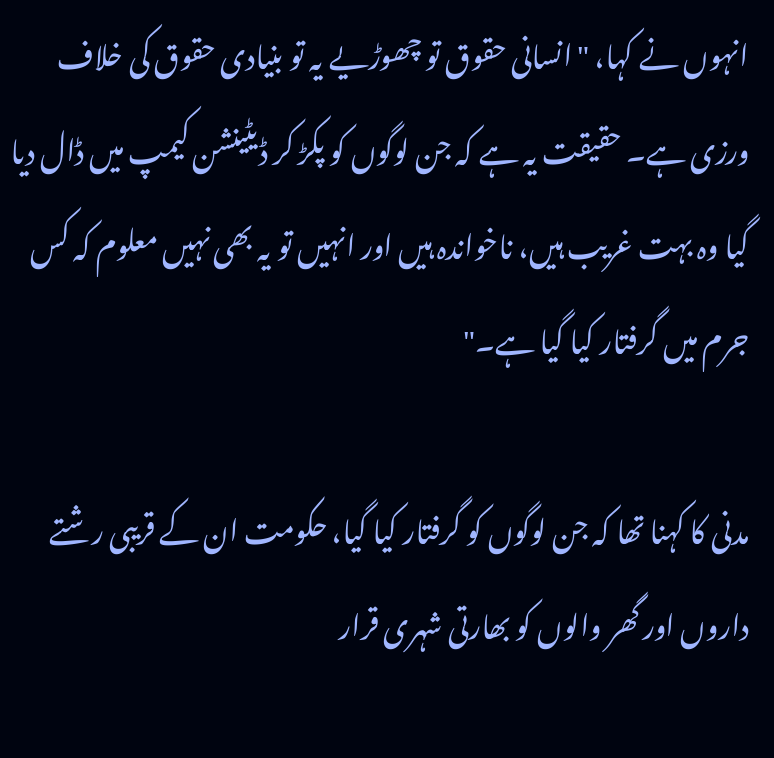انہوں نے کہا، "انسانی حقوق تو چھوڑیے یہ تو بنیادی حقوق کی خلاف ورزی ہے۔ حقیقت یہ ہے کہ جن لوگوں کو پکڑ کر ڈیٹینشن کیمپ میں ڈال دیا گیا وہ بہت غریب ہیں، ناخواندہ ہیں اور انہیں تو یہ بھی نہیں معلوم کہ کس جرم میں گرفتار کیا گیا ہے۔"

مدنی کا کہنا تھا کہ جن لوگوں کو گرفتار کیا گیا، حکومت ان کے قریبی رشتے داروں اور گھر والوں کو بھارتی شہری قرار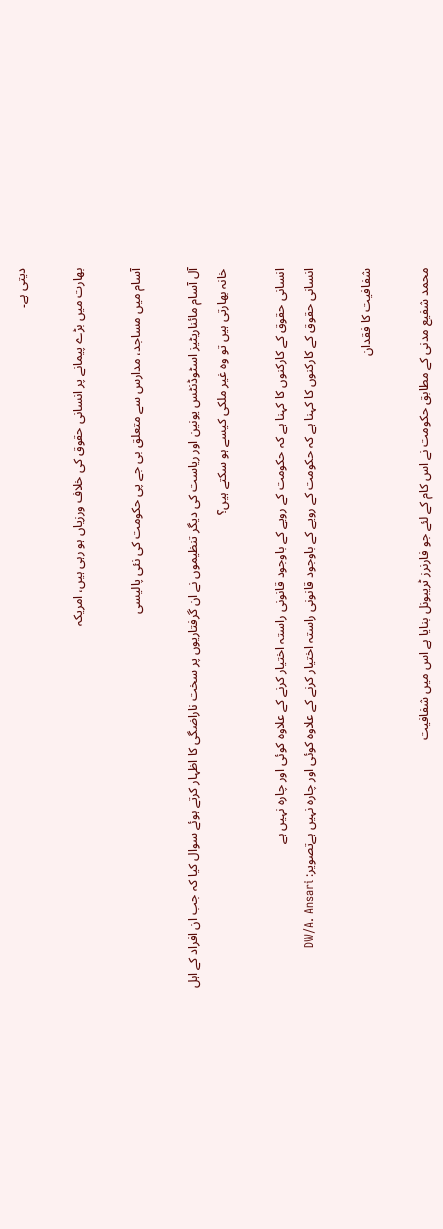دیتی ہے۔

بھارت میں بڑے پیمانے پر انسانی حقوق کی خلاف ورزیاں ہو رہی ہیں، امریکہ

آسام میں مساجد، مدارس سے متعلق بی جے پی حکومت کی نئی پالیسی

آل آسام مائناریٹیز اسٹوڈنٹس یونین اور ریاست کی دیگر تنظیموں نے ان گرفتاریوں پر سخت ناراضگی کا اظہار کرتے ہوئے سوال کیا کہ جب ان افراد کے اہل خانہ بھارتی ہیں تو وہ غیر ملکی کیسے ہو سکتے ہیں؟

انسانی حقوق کے کارکنوں کا کہنا ہے کہ حکومت کے رویے کے باوجود قانونی راستہ اختیار کرنے کے علاوہ کوئی اور چارہ نہیں ہے
انسانی حقوق کے کارکنوں کا کہنا ہے کہ حکومت کے رویے کے باوجود قانونی راستہ اختیار کرنے کے علاوہ کوئی اور چارہ نہیں ہےتصویر: DW/A. Ansari

شفافیت کا فقدان

محمد شفیع مدنی کے مطابق حکومت نے اس کام کے لئے جو فارنرز ٹریبونل بنایا ہے اس میں شفافیت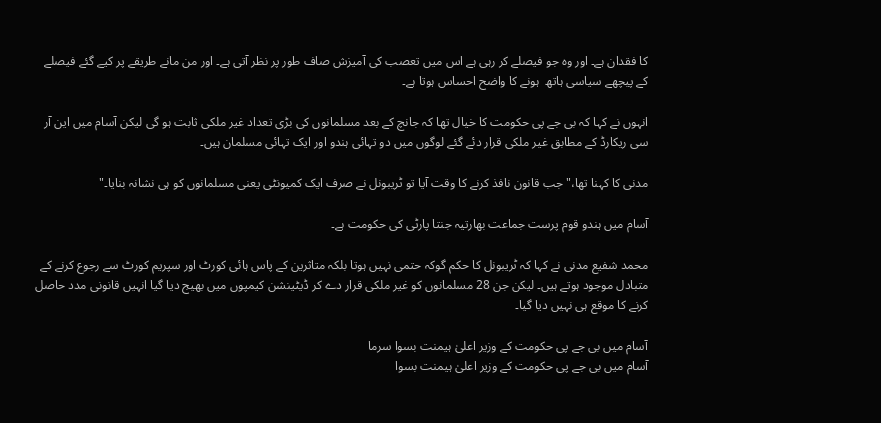کا فقدان ہے۔ اور وہ جو فیصلے کر رہی ہے اس میں تعصب کی آمیزش صاف طور پر نظر آتی ہے۔ اور من مانے طریقے پر کیے گئے فیصلے کے پیچھے سیاسی ہاتھ  ہونے کا واض‍ح احساس ہوت‍ا ہے۔

انہوں نے کہا کہ بی جے پی حکومت کا خیال تھا کہ جانچ کے بعد مسلمانوں کی بڑی تعداد غیر ملکی ثابت ہو گی لیکن آسام میں این آر سی ریکارڈ کے مطابق غیر ملکی قرار دئے گئے لوگوں میں دو تہائی ہندو اور ایک تہائی مسلمان ہیں۔

مدنی کا کہنا تھا،"جب قانون نافذ کرنے کا وقت آیا تو ٹریبونل نے صرف ایک کمیونٹی یعنی مسلمانوں کو ہی نشانہ بنایا۔"

آسام میں ہندو قوم پرست جماعت بھارتیہ جنتا پارٹی کی حکومت ہے۔

محمد شفیع مدنی نے کہا کہ ٹریبونل کا حکم گوکہ حتمی نہیں ہوتا بلکہ متاثرین کے پاس ہائی کورٹ اور سپریم کورٹ سے رجوع کرنے کے متبادل موجود ہوتے ہیں۔ لیکن جن 28 مسلمانوں کو غیر ملکی قرار دے کر ڈیٹینشن کیمپوں میں بھیج دیا گیا انہیں قانونی مدد حاصل کرنے کا موقع ہی نہیں دیا گیا۔

آسام میں بی جے پی حکومت کے وزیر اعلیٰ ہیمنت بسوا سرما
آسام میں بی جے پی حکومت کے وزیر اعلیٰ ہیمنت بسوا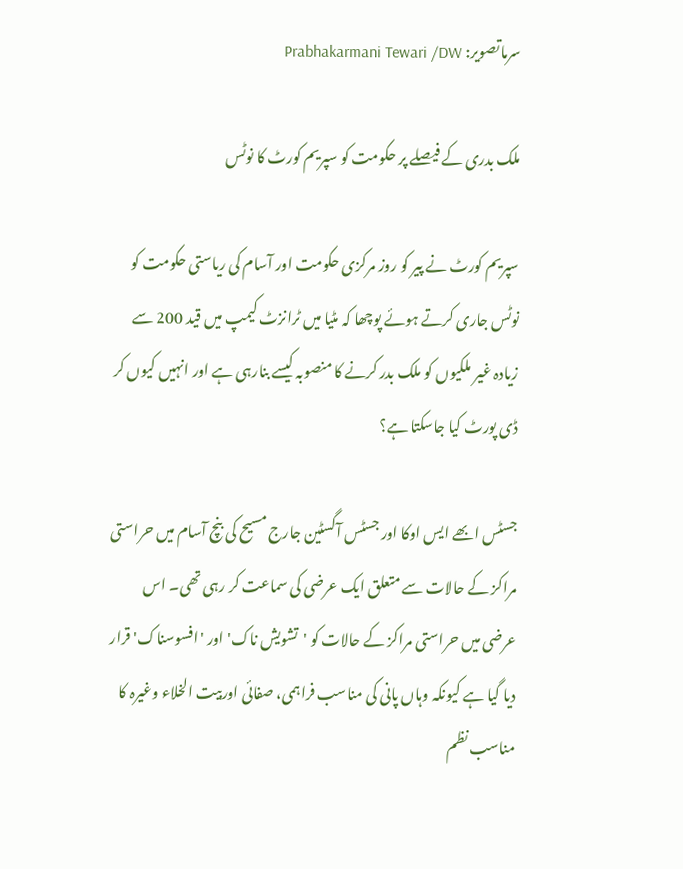سرماتصویر: Prabhakarmani Tewari /DW

ملک بدری کے فیصلے پر حکومت کو سپریم کورٹ کا نوٹس

سپریم کورٹ نے پیر کو روز مرکزی حکومت اور آسام کی ریاستی حکومت کو نوٹس جاری کرتے ہوئے پوچھا کہ مٹیا میں ٹرانزٹ کیمپ میں قید 200 سے زیادہ غیر ملکیوں کو ملک بدر کرنے کا منصوبہ کیسے بنارہی ہے اور انہیں کیوں کر ڈی پورٹ کیا جاسکتا ہے؟

جسٹس ابھے ایس اوکا اور جسٹس آگسٹین جارج مسیح کی بنچ آسام میں حراستی مراکز کے حالات سے متعلق ایک عرضی کی سماعت کر رہی تھی۔ اس عرضی میں حراستی مراکز کے حالات کو 'تشویش ناک' اور 'افسوسناک' قرار دیا گیا ہے کیونکہ وہاں پانی کی مناسب فراہمی، صفائی اوربیت الخلاء وغیرہ کا مناسب نظم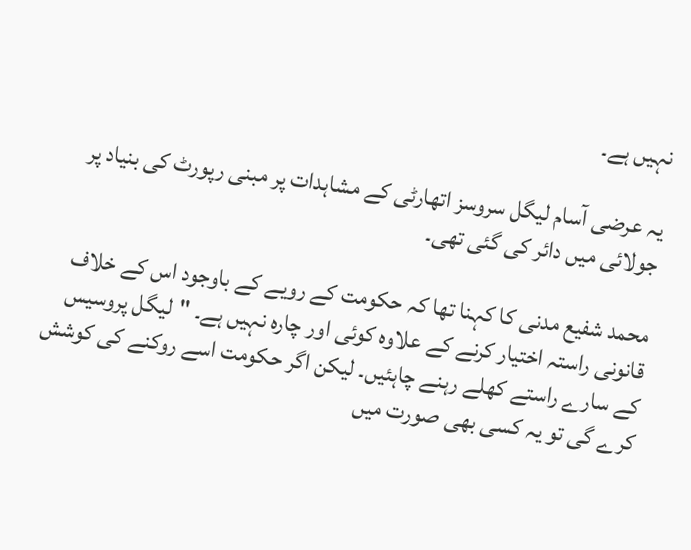نہیں ہے۔

یہ عرضی آسام لیگل سروسز اتھارٹی کے مشاہدات پر مبنی رپورٹ کی بنیاد پر جولائی میں دائر کی گئی تھی۔

محمد شفیع مدنی کا کہنا تھا کہ حکومت کے رویے کے باوجود اس کے خلاف قانونی راستہ اختیار کرنے کے علاوہ کوئی اور چارہ نہیں ہے۔ "لیگل پروسیس کے سارے راستے کھلے رہنے چاہئیں۔ لیکن اگر حکومت اسے روکنے کی کوشش کرے گی تو یہ کسی بھی صورت میں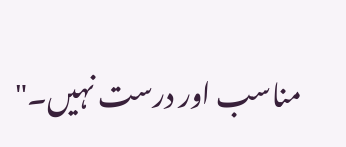مناسب اور درست نہیں۔"